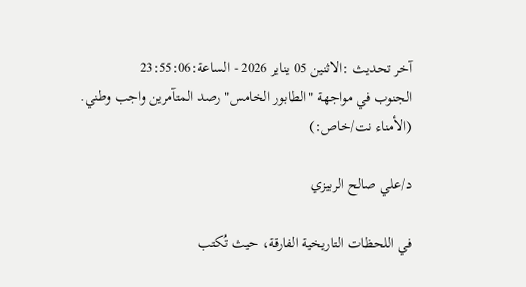آخر تحديث :الاثنين 05 يناير 2026 - الساعة:23:55:06
الجنوب في مواجهة "الطابور الخامس" رصد المتآمرين واجب وطني.
(الأمناء نت/خاص:)

د/علي صالح الربيزي

في اللحظات التاريخية الفارقة، حيث تُكتب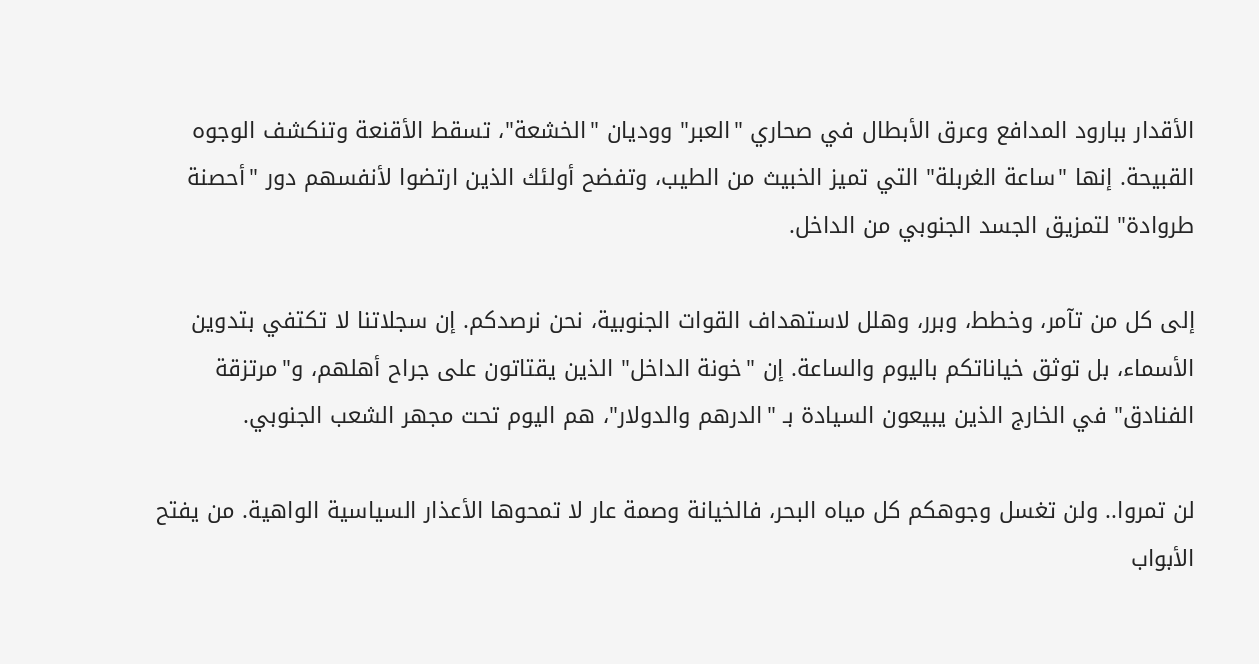الأقدار ببارود المدافع وعرق الأبطال في صحاري "العبر" ووديان "الخشعة"، تسقط الأقنعة وتنكشف الوجوه القبيحة. إنها "ساعة الغربلة" التي تميز الخبيث من الطيب، وتفضح أولئك الذين ارتضوا لأنفسهم دور "أحصنة طروادة" لتمزيق الجسد الجنوبي من الداخل.

إلى كل من تآمر، وخطط، وبرر، وهلل لاستهداف القوات الجنوبية، نحن نرصدكم. إن سجلاتنا لا تكتفي بتدوين الأسماء، بل توثق خياناتكم باليوم والساعة. إن "خونة الداخل" الذين يقتاتون على جراح أهلهم، و"مرتزقة الفنادق" في الخارج الذين يبيعون السيادة بـ "الدرهم والدولار"، هم اليوم تحت مجهر الشعب الجنوبي.

لن تمروا.. ولن تغسل وجوهكم كل مياه البحر، فالخيانة وصمة عار لا تمحوها الأعذار السياسية الواهية. من يفتح الأبواب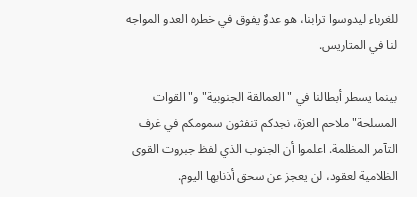للغرباء ليدوسوا ترابنا، هو عدوٌ يفوق في خطره العدو المواجه لنا في المتاريس.

بينما يسطر أبطالنا في "العمالقة الجنوبية" و"القوات المسلحة" ملاحم العزة، نجدكم تنفثون سمومكم في غرف التآمر المظلمة. اعلموا أن الجنوب الذي لفظ جبروت القوى الظلامية لعقود، لن يعجز عن سحق أذنابها اليوم.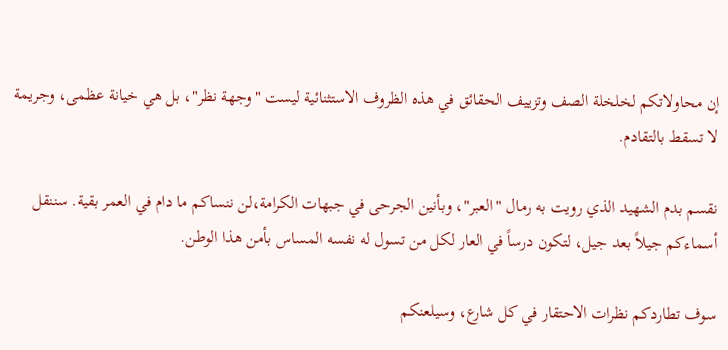إن محاولاتكم لخلخلة الصف وتزييف الحقائق في هذه الظروف الاستثنائية ليست "وجهة نظر"، بل هي خيانة عظمى، وجريمة لا تسقط بالتقادم.

نقسم بدم الشهيد الذي رويت به رمال "العبر"، وبأنين الجرحى في جبهات الكرامة،لن ننساكم ما دام في العمر بقية. سننقل أسماءكم جيلاً بعد جيل، لتكون درساً في العار لكل من تسول له نفسه المساس بأمن هذا الوطن.

سوف تطاردكم نظرات الاحتقار في كل شارع، وسيلعنكم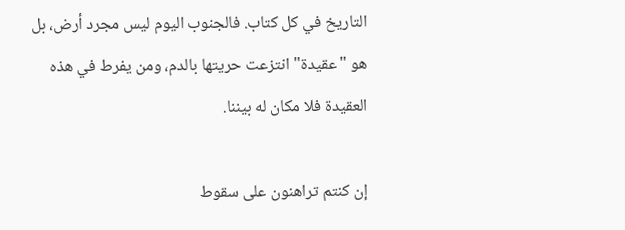التاريخ في كل كتاب. فالجنوب اليوم ليس مجرد أرض، بل هو "عقيدة" انتزعت حريتها بالدم، ومن يفرط في هذه العقيدة فلا مكان له بيننا.

إن كنتم تراهنون على سقوط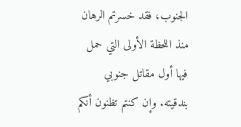الجنوب، فقد خسرتم الرهان منذ اللحظة الأولى التي حمل فيها أول مقاتل جنوبي بندقيته. وإن كنتم تظنون أنكم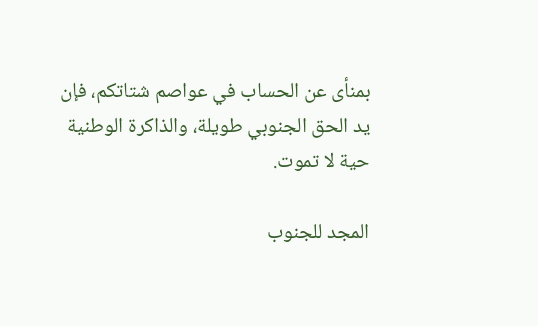بمنأى عن الحساب في عواصم شتاتكم، فإن يد الحق الجنوبي طويلة، والذاكرة الوطنية حية لا تموت.

المجد للجنوب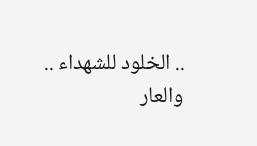.. الخلود للشهداء .. والعار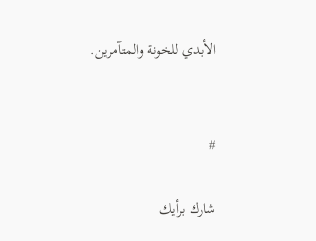الأبدي للخونة والمتآمرين.


#

شارك برأيك